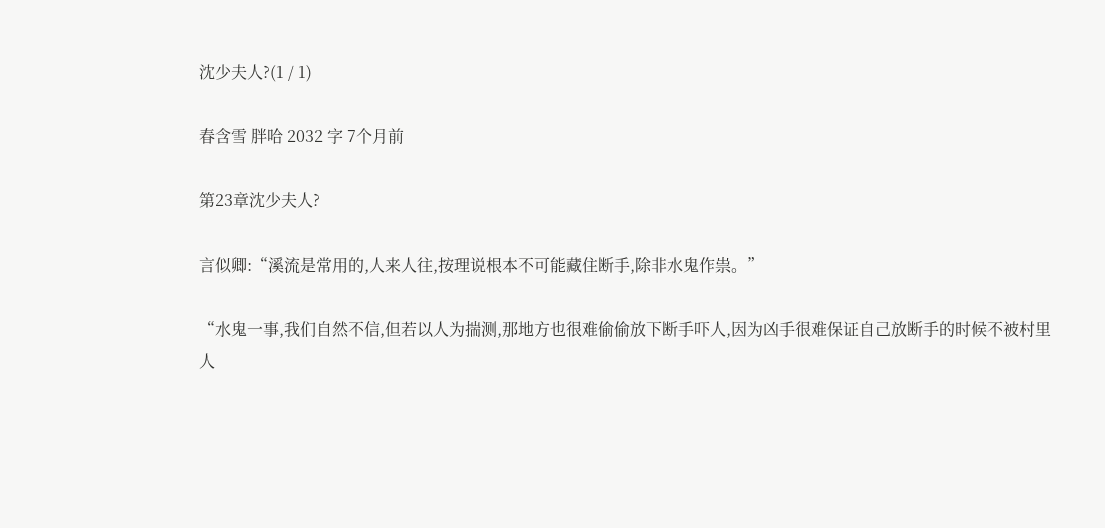沈少夫人?(1 / 1)

春含雪 胖哈 2032 字 7个月前

第23章沈少夫人?

言似卿:“溪流是常用的,人来人往,按理说根本不可能藏住断手,除非水鬼作祟。”

“水鬼一事,我们自然不信,但若以人为揣测,那地方也很难偷偷放下断手吓人,因为凶手很难保证自己放断手的时候不被村里人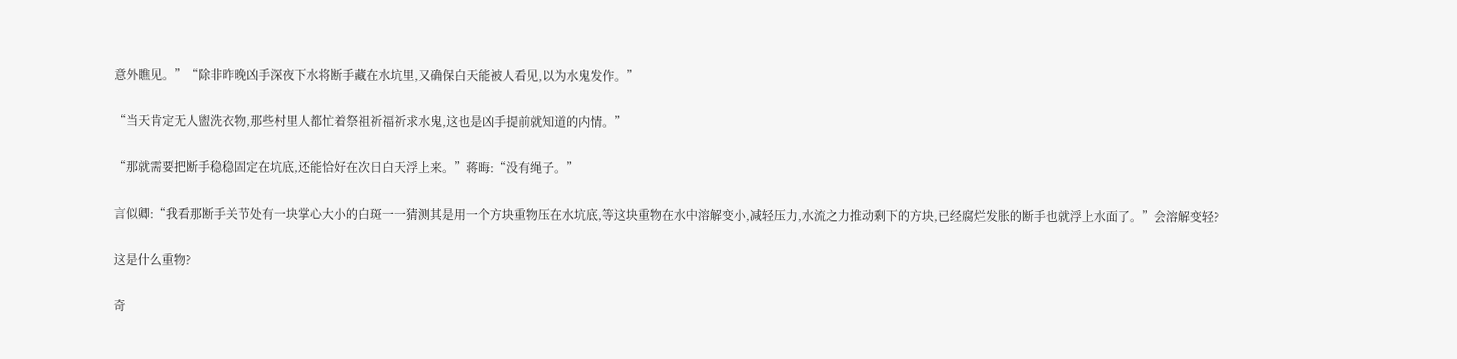意外瞧见。”“除非昨晚凶手深夜下水将断手藏在水坑里,又确保白天能被人看见,以为水鬼发作。”

“当天肯定无人盥洗衣物,那些村里人都忙着祭祖祈福祈求水鬼,这也是凶手提前就知道的内情。”

“那就需要把断手稳稳固定在坑底,还能恰好在次日白天浮上来。”蒋晦:“没有绳子。”

言似卿:“我看那断手关节处有一块掌心大小的白斑一一猜测其是用一个方块重物压在水坑底,等这块重物在水中溶解变小,减轻压力,水流之力推动剩下的方块,已经腐烂发胀的断手也就浮上水面了。”会溶解变轻?

这是什么重物?

奇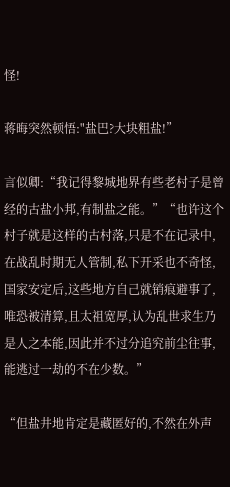怪!

蒋晦突然顿悟:"盐巴?大块粗盐!”

言似卿:“我记得黎城地界有些老村子是曾经的古盐小邦,有制盐之能。”“也许这个村子就是这样的古村落,只是不在记录中,在战乱时期无人管制,私下开采也不奇怪,国家安定后,这些地方自己就销痕避事了,唯恐被清算,且太祖宽厚,认为乱世求生乃是人之本能,因此并不过分追究前尘往事,能逃过一劫的不在少数。”

“但盐井地肯定是藏匿好的,不然在外声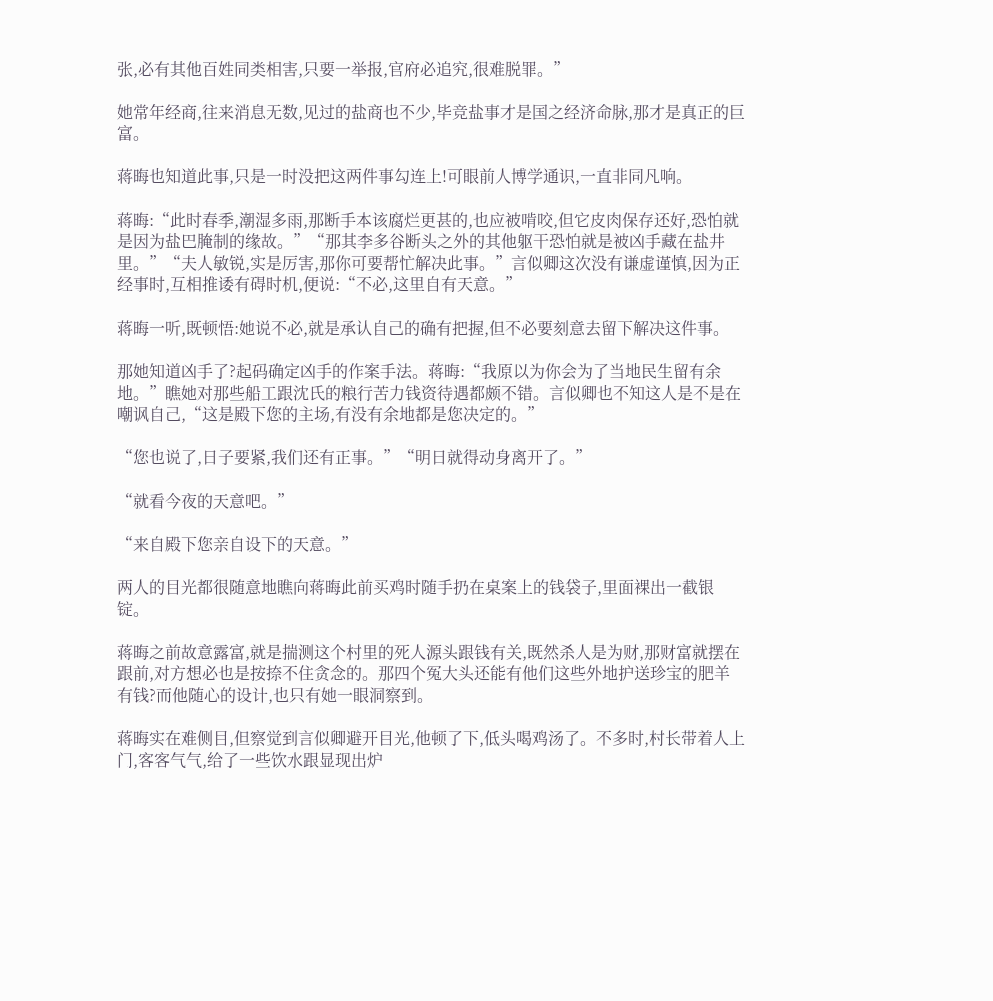张,必有其他百姓同类相害,只要一举报,官府必追究,很难脱罪。”

她常年经商,往来消息无数,见过的盐商也不少,毕竞盐事才是国之经济命脉,那才是真正的巨富。

蒋晦也知道此事,只是一时没把这两件事勾连上!可眼前人博学通识,一直非同凡响。

蒋晦:“此时春季,潮湿多雨,那断手本该腐烂更甚的,也应被啃咬,但它皮肉保存还好,恐怕就是因为盐巴腌制的缘故。”“那其李多谷断头之外的其他躯干恐怕就是被凶手藏在盐井里。”“夫人敏锐,实是厉害,那你可要帮忙解决此事。”言似卿这次没有谦虚谨慎,因为正经事时,互相推诿有碍时机,便说:“不必,这里自有天意。”

蒋晦一听,既顿悟:她说不必,就是承认自己的确有把握,但不必要刻意去留下解决这件事。

那她知道凶手了?起码确定凶手的作案手法。蒋晦:“我原以为你会为了当地民生留有余地。”瞧她对那些船工跟沈氏的粮行苦力钱资待遇都颇不错。言似卿也不知这人是不是在嘲讽自己,“这是殿下您的主场,有没有余地都是您决定的。”

“您也说了,日子要紧,我们还有正事。”“明日就得动身离开了。”

“就看今夜的天意吧。”

“来自殿下您亲自设下的天意。”

两人的目光都很随意地瞧向蒋晦此前买鸡时随手扔在桌案上的钱袋子,里面裸出一截银锭。

蒋晦之前故意露富,就是揣测这个村里的死人源头跟钱有关,既然杀人是为财,那财富就摆在跟前,对方想必也是按捺不住贪念的。那四个冤大头还能有他们这些外地护送珍宝的肥羊有钱?而他随心的设计,也只有她一眼洞察到。

蒋晦实在难侧目,但察觉到言似卿避开目光,他顿了下,低头喝鸡汤了。不多时,村长带着人上门,客客气气,给了一些饮水跟显现出炉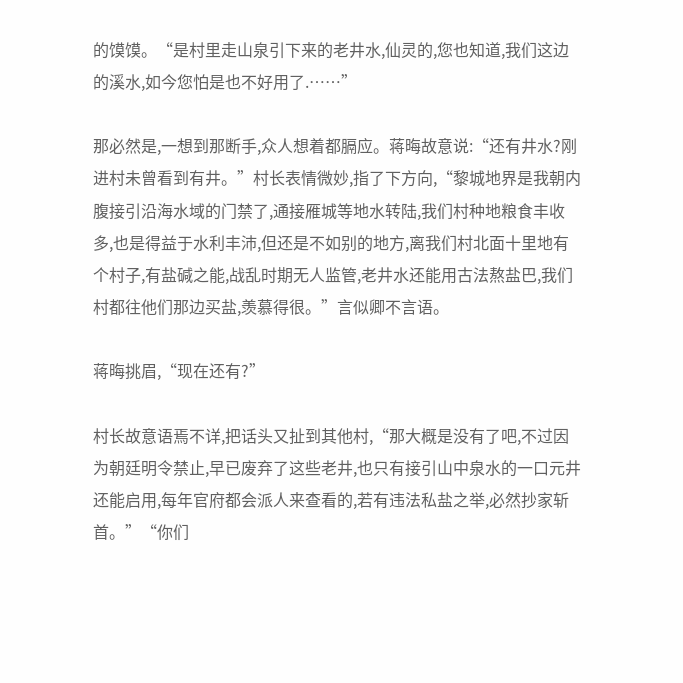的馍馍。“是村里走山泉引下来的老井水,仙灵的,您也知道,我们这边的溪水,如今您怕是也不好用了.……”

那必然是,一想到那断手,众人想着都膈应。蒋晦故意说:“还有井水?刚进村未曾看到有井。”村长表情微妙,指了下方向,“黎城地界是我朝内腹接引沿海水域的门禁了,通接雁城等地水转陆,我们村种地粮食丰收多,也是得益于水利丰沛,但还是不如别的地方,离我们村北面十里地有个村子,有盐碱之能,战乱时期无人监管,老井水还能用古法熬盐巴,我们村都往他们那边买盐,羡慕得很。”言似卿不言语。

蒋晦挑眉,“现在还有?”

村长故意语焉不详,把话头又扯到其他村,“那大概是没有了吧,不过因为朝廷明令禁止,早已废弃了这些老井,也只有接引山中泉水的一口元井还能启用,每年官府都会派人来查看的,若有违法私盐之举,必然抄家斩首。”“你们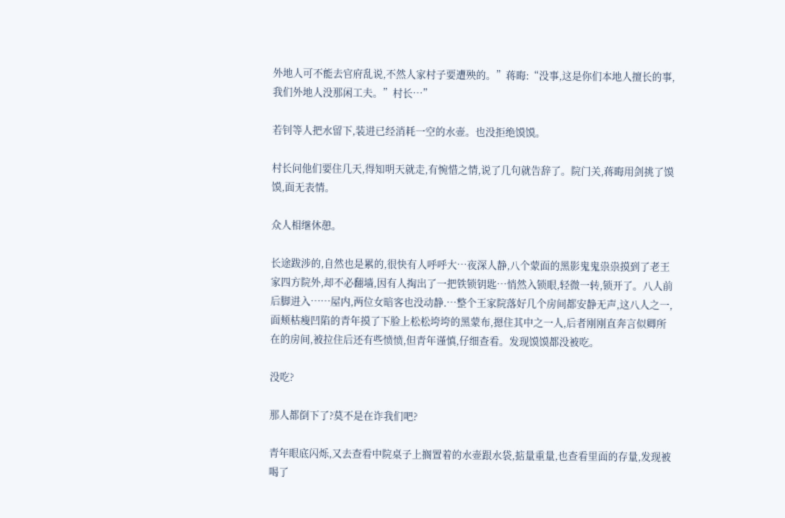外地人可不能去官府乱说,不然人家村子要遭殃的。”蒋晦:“没事,这是你们本地人擅长的事,我们外地人没那闲工夫。”村长…”

若钊等人把水留下,装进已经消耗一空的水壶。也没拒绝馍馍。

村长问他们要住几天,得知明天就走,有惋惜之情,说了几句就告辞了。院门关,蒋晦用剑挑了馍馍,面无表情。

众人相继休憩。

长途跋涉的,自然也是累的,很快有人呼呼大…夜深人静,八个蒙面的黑影鬼鬼祟祟摸到了老王家四方院外,却不必翻墙,因有人掏出了一把铁锁钥匙…悄然入锁眼,轻微一转,锁开了。八人前后脚进入……屋内,两位女暗客也没动静.…整个王家院落好几个房间都安静无声,这八人之一,面颊枯瘦凹陷的青年摸了下脸上松松垮垮的黑蒙布,摁住其中之一人,后者刚刚直奔言似卿所在的房间,被拉住后还有些愤愤,但青年谨慎,仔细查看。发现馍馍都没被吃。

没吃?

那人都倒下了?莫不是在诈我们吧?

青年眼底闪烁,又去查看中院桌子上搁置着的水壶跟水袋,掂量重量,也查看里面的存量,发现被喝了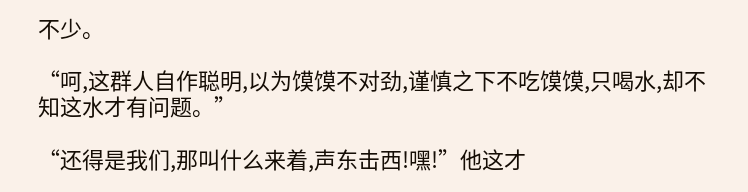不少。

“呵,这群人自作聪明,以为馍馍不对劲,谨慎之下不吃馍馍,只喝水,却不知这水才有问题。”

“还得是我们,那叫什么来着,声东击西!嘿!”他这才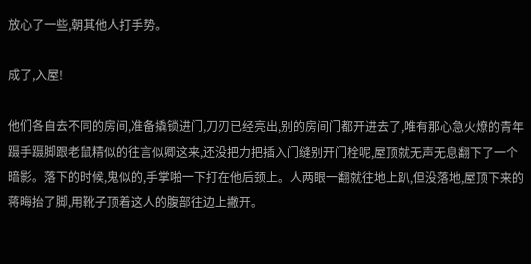放心了一些,朝其他人打手势。

成了,入屋!

他们各自去不同的房间,准备撬锁进门,刀刃已经亮出,别的房间门都开进去了,唯有那心急火燎的青年蹑手蹑脚跟老鼠精似的往言似卿这来,还没把力把插入门缝别开门栓呢,屋顶就无声无息翻下了一个暗影。落下的时候,鬼似的,手掌啪一下打在他后颈上。人两眼一翻就往地上趴,但没落地,屋顶下来的蒋晦抬了脚,用靴子顶着这人的腹部往边上撇开。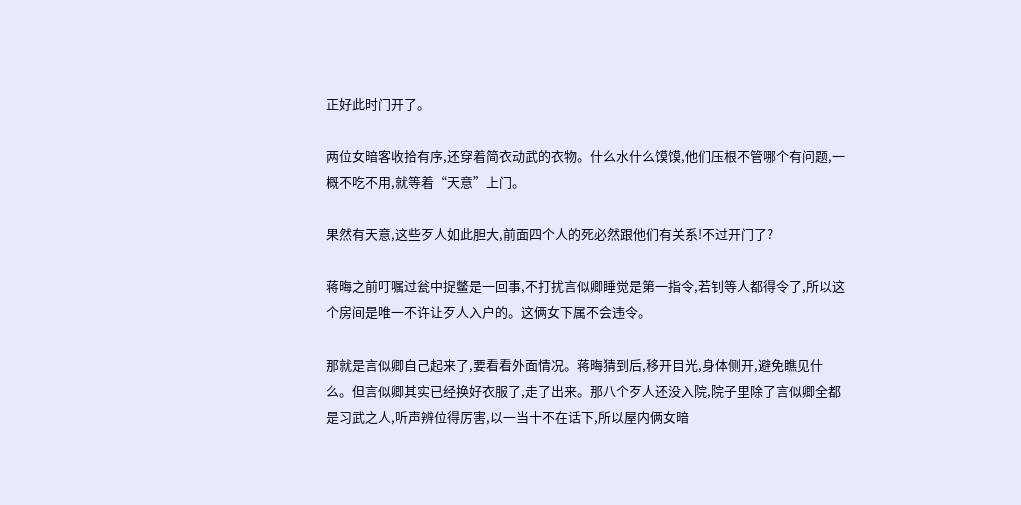正好此时门开了。

两位女暗客收拾有序,还穿着简衣动武的衣物。什么水什么馍馍,他们压根不管哪个有问题,一概不吃不用,就等着“天意”上门。

果然有天意,这些歹人如此胆大,前面四个人的死必然跟他们有关系!不过开门了?

蒋晦之前叮嘱过瓮中捉鳖是一回事,不打扰言似卿睡觉是第一指令,若钊等人都得令了,所以这个房间是唯一不许让歹人入户的。这俩女下属不会违令。

那就是言似卿自己起来了,要看看外面情况。蒋晦猜到后,移开目光,身体侧开,避免瞧见什么。但言似卿其实已经换好衣服了,走了出来。那八个歹人还没入院,院子里除了言似卿全都是习武之人,听声辨位得厉害,以一当十不在话下,所以屋内俩女暗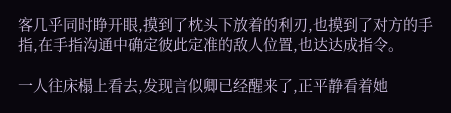客几乎同时睁开眼,摸到了枕头下放着的利刃,也摸到了对方的手指,在手指沟通中确定彼此定准的敌人位置,也达达成指令。

一人往床榻上看去,发现言似卿已经醒来了,正平静看着她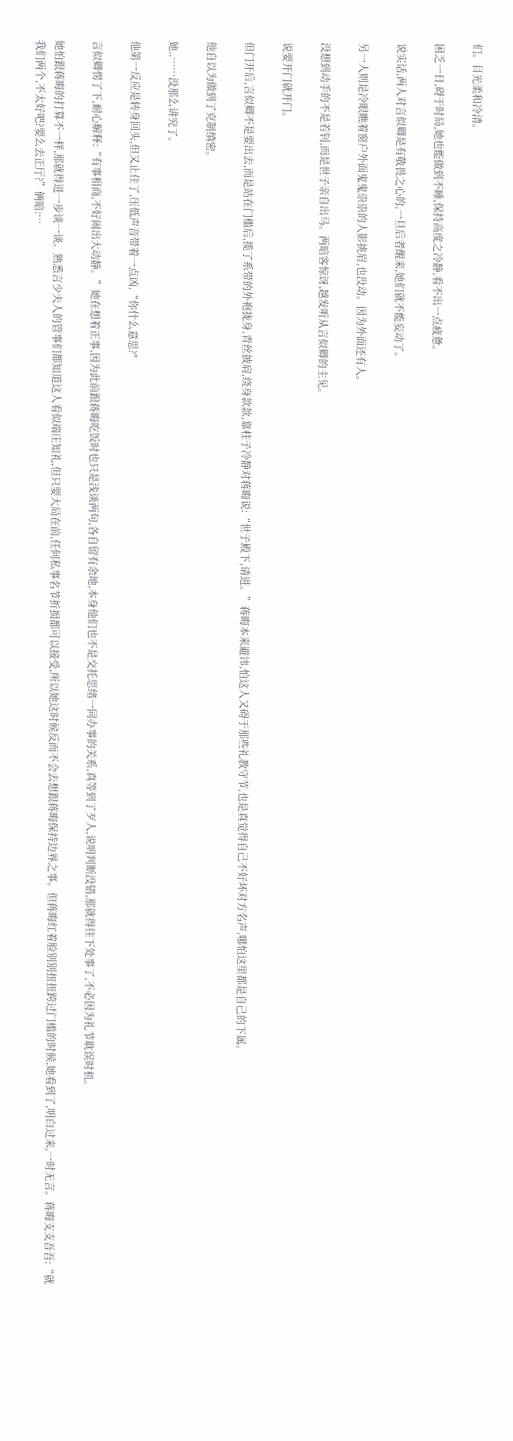们。目光柔和冷清。

困乏一日,碍于时局,她也能做到不睡,保持高度之冷静,看不出一点疲惫。

说实话,两人对言似卿是有敬畏之心的,一旦后者醒来,她们就不能妄动了。

另一人则是冷眼瞧着窗户外面鬼鬼祟祟的人影挑眉,也没动。因为外面还有人。

没想到动手的不是若钊,而是世子亲自出马。两暗客惊讶,越发听从言似卿的主见。

说要开门就开门。

但门开后,言似卿不是要出去,而是站在门槛后,揽了系带的外袍拢身,青丝披肩,绕身款款,靠柱子冷静对蒋晦说:“世子殿下,请进。”蒋晦本来避讳,怕这人又碍于那些礼教守节,也是真觉得自己不好坏对方名声,哪怕这里都是自己的下属。

他自以为做到了克制缜密。

她..……没那么讲究了。

他第一反应是转身回头,但又止住了,压低声音带着一点凶,“你什么意思?″

言似卿愣了下,耐心解释:“有事相商,不好闹出大动静。”她在想着正事,因为此前跟蒋晦吃饭时也只是浅谈两句,各自留有余地,本身他们也不是交托思绪一同办事的关系,真等到了歹人,说明判断没错,那就得往下处事了,不必因为礼节耽误时机。

她怕跟蒋晦的打算不一样,那就得进一步谈一谈。熟悉言少夫人的管事们都知道这人看似端庄知礼,但只要大局在前,任何私事名节折损都可以接受,所以她这时候反而不会去想跟蒋晦保持边界之事。但蒋晦红着脸别别扭扭跨过门槛的时候,她看到了,明白过来,一时无言。蒋晦支支吾吾:“就我们两个,不太好吧?要么去正厅?”俩暗:…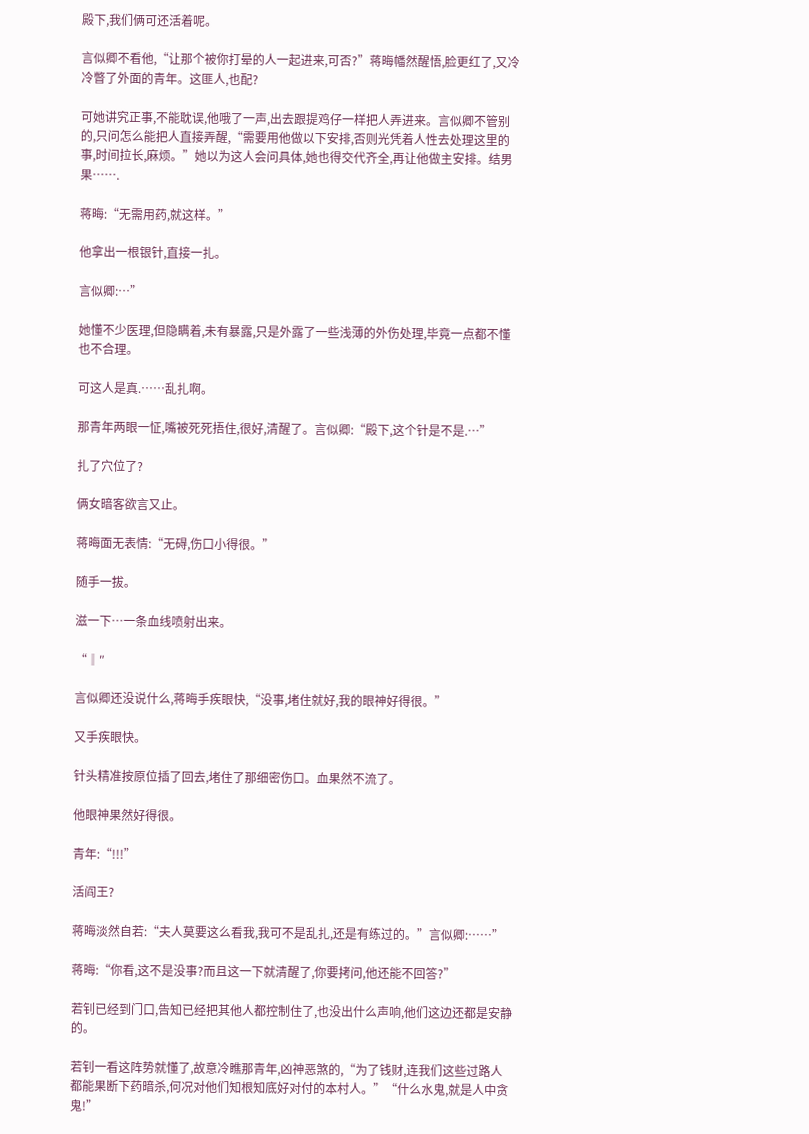殿下,我们俩可还活着呢。

言似卿不看他,“让那个被你打晕的人一起进来,可否?”蒋晦幡然醒悟,脸更红了,又冷冷瞥了外面的青年。这匪人,也配?

可她讲究正事,不能耽误,他哦了一声,出去跟提鸡仔一样把人弄进来。言似卿不管别的,只问怎么能把人直接弄醒,“需要用他做以下安排,否则光凭着人性去处理这里的事,时间拉长,麻烦。”她以为这人会问具体,她也得交代齐全,再让他做主安排。结男果…….

蒋晦:“无需用药,就这样。”

他拿出一根银针,直接一扎。

言似卿:…”

她懂不少医理,但隐瞒着,未有暴露,只是外露了一些浅薄的外伤处理,毕竟一点都不懂也不合理。

可这人是真.……乱扎啊。

那青年两眼一怔,嘴被死死捂住,很好,清醒了。言似卿:“殿下,这个针是不是.…”

扎了穴位了?

俩女暗客欲言又止。

蒋晦面无表情:“无碍,伤口小得很。”

随手一拔。

滋一下…一条血线喷射出来。

“‖″

言似卿还没说什么,蒋晦手疾眼快,“没事,堵住就好,我的眼神好得很。”

又手疾眼快。

针头精准按原位插了回去,堵住了那细密伤口。血果然不流了。

他眼神果然好得很。

青年:“!!!”

活阎王?

蒋晦淡然自若:“夫人莫要这么看我,我可不是乱扎,还是有练过的。”言似卿:……”

蒋晦:“你看,这不是没事?而且这一下就清醒了,你要拷问,他还能不回答?”

若钊已经到门口,告知已经把其他人都控制住了,也没出什么声响,他们这边还都是安静的。

若钊一看这阵势就懂了,故意冷瞧那青年,凶神恶煞的,“为了钱财,连我们这些过路人都能果断下药暗杀,何况对他们知根知底好对付的本村人。”“什么水鬼,就是人中贪鬼!”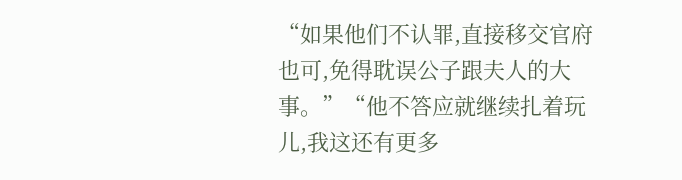“如果他们不认罪,直接移交官府也可,免得耽误公子跟夫人的大事。”“他不答应就继续扎着玩儿,我这还有更多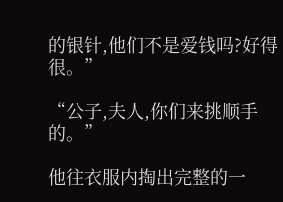的银针,他们不是爱钱吗?好得很。”

“公子,夫人,你们来挑顺手的。”

他往衣服内掏出完整的一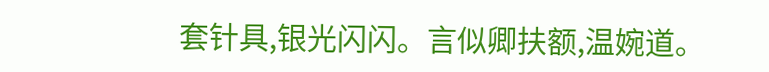套针具,银光闪闪。言似卿扶额,温婉道。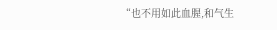“也不用如此血腥,和气生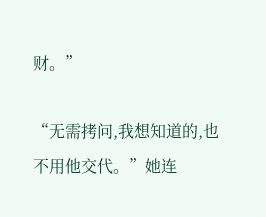财。”

“无需拷问,我想知道的,也不用他交代。”她连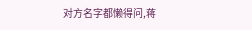对方名字都懒得问,蒋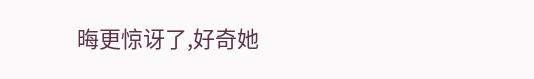晦更惊讶了,好奇她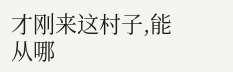才刚来这村子,能从哪